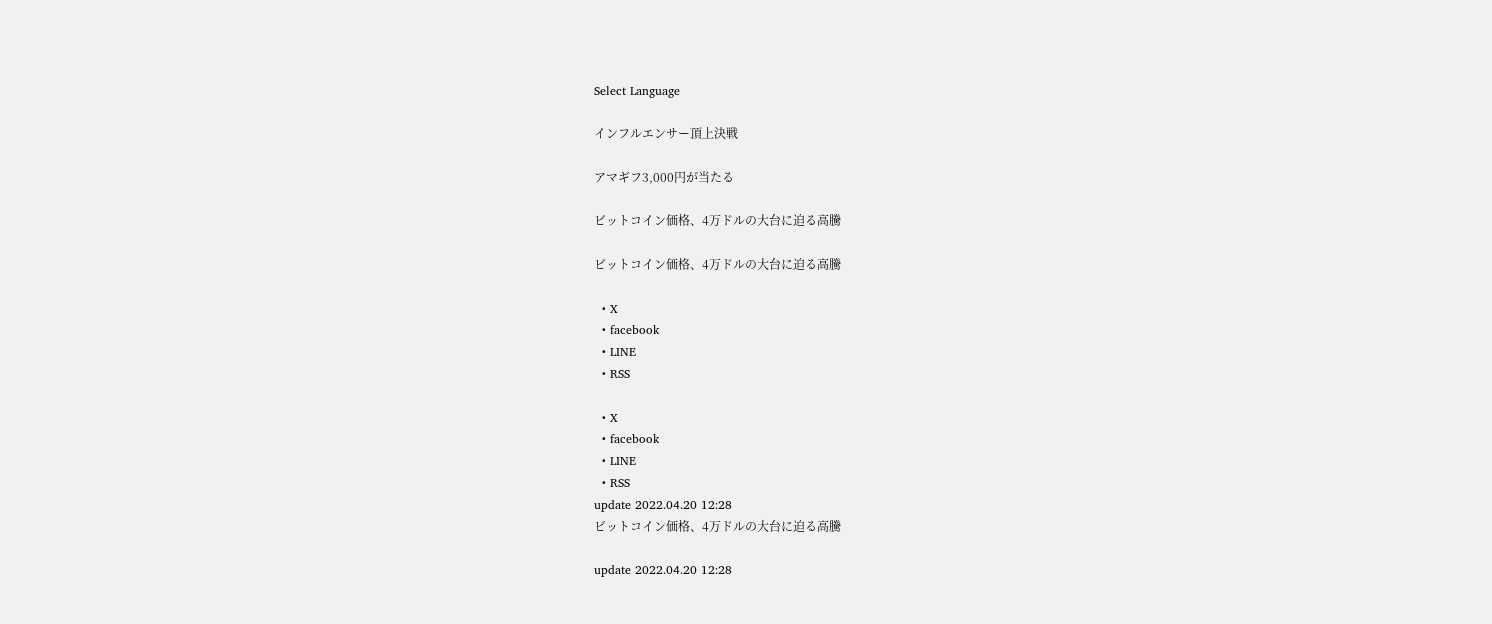Select Language

インフルエンサー頂上決戦

アマギフ3,000円が当たる

ビットコイン価格、4万ドルの大台に迫る高騰

ビットコイン価格、4万ドルの大台に迫る高騰

  • X
  • facebook
  • LINE
  • RSS

  • X
  • facebook
  • LINE
  • RSS
update 2022.04.20 12:28
ビットコイン価格、4万ドルの大台に迫る高騰

update 2022.04.20 12:28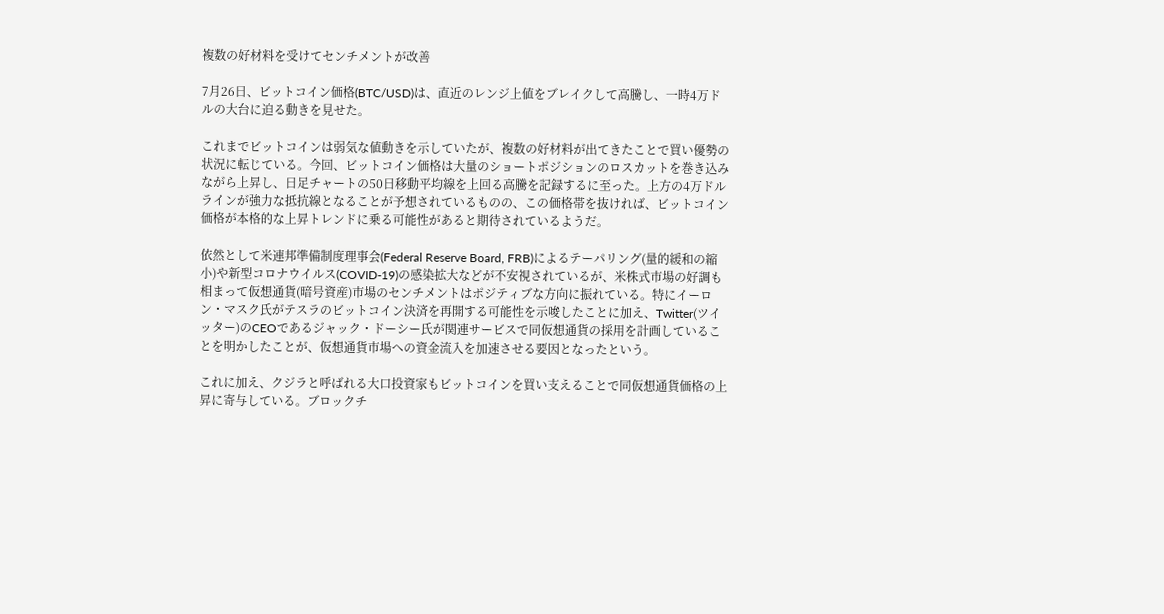複数の好材料を受けてセンチメントが改善

7月26日、ビットコイン価格(BTC/USD)は、直近のレンジ上値をブレイクして高騰し、一時4万ドルの大台に迫る動きを見せた。

これまでビットコインは弱気な値動きを示していたが、複数の好材料が出てきたことで買い優勢の状況に転じている。今回、ビットコイン価格は大量のショートポジションのロスカットを巻き込みながら上昇し、日足チャートの50日移動平均線を上回る高騰を記録するに至った。上方の4万ドルラインが強力な抵抗線となることが予想されているものの、この価格帯を抜ければ、ビットコイン価格が本格的な上昇トレンドに乗る可能性があると期待されているようだ。

依然として米連邦準備制度理事会(Federal Reserve Board, FRB)によるテーパリング(量的緩和の縮小)や新型コロナウイルス(COVID-19)の感染拡大などが不安視されているが、米株式市場の好調も相まって仮想通貨(暗号資産)市場のセンチメントはポジティブな方向に振れている。特にイーロン・マスク氏がテスラのビットコイン決済を再開する可能性を示唆したことに加え、Twitter(ツイッター)のCEOであるジャック・ドーシー氏が関連サービスで同仮想通貨の採用を計画していることを明かしたことが、仮想通貨市場への資金流入を加速させる要因となったという。

これに加え、クジラと呼ばれる大口投資家もビットコインを買い支えることで同仮想通貨価格の上昇に寄与している。ブロックチ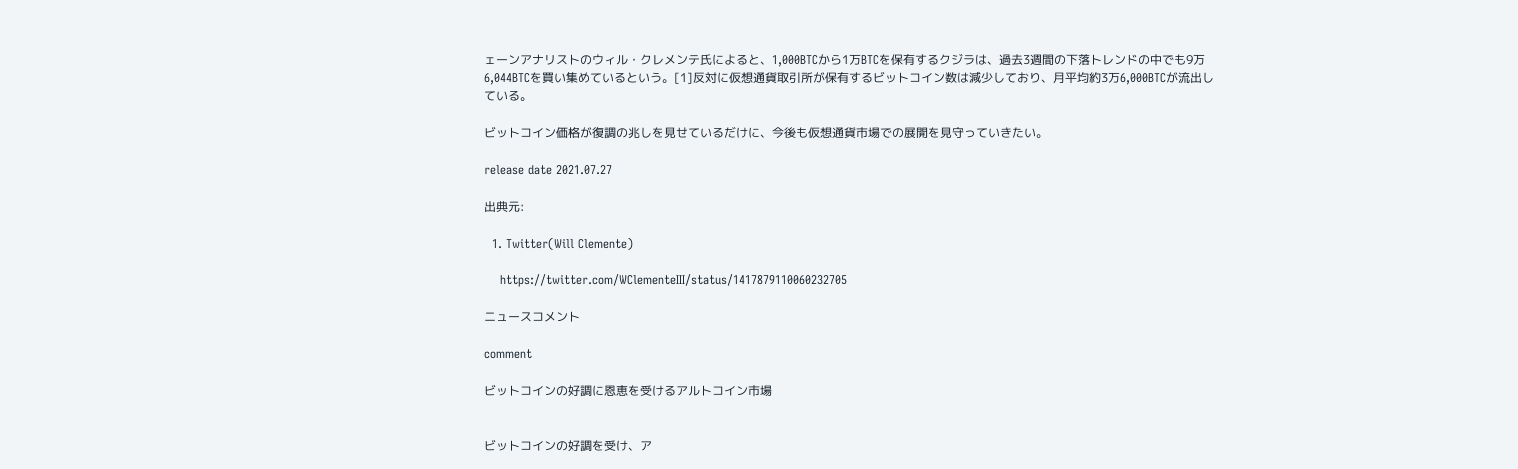ェーンアナリストのウィル・クレメンテ氏によると、1,000BTCから1万BTCを保有するクジラは、過去3週間の下落トレンドの中でも9万6,044BTCを買い集めているという。[1]反対に仮想通貨取引所が保有するビットコイン数は減少しており、月平均約3万6,000BTCが流出している。

ビットコイン価格が復調の兆しを見せているだけに、今後も仮想通貨市場での展開を見守っていきたい。

release date 2021.07.27

出典元:

  1. Twitter(Will Clemente)

    https://twitter.com/WClementeIII/status/1417879110060232705

ニュースコメント

comment

ビットコインの好調に恩恵を受けるアルトコイン市場


ビットコインの好調を受け、ア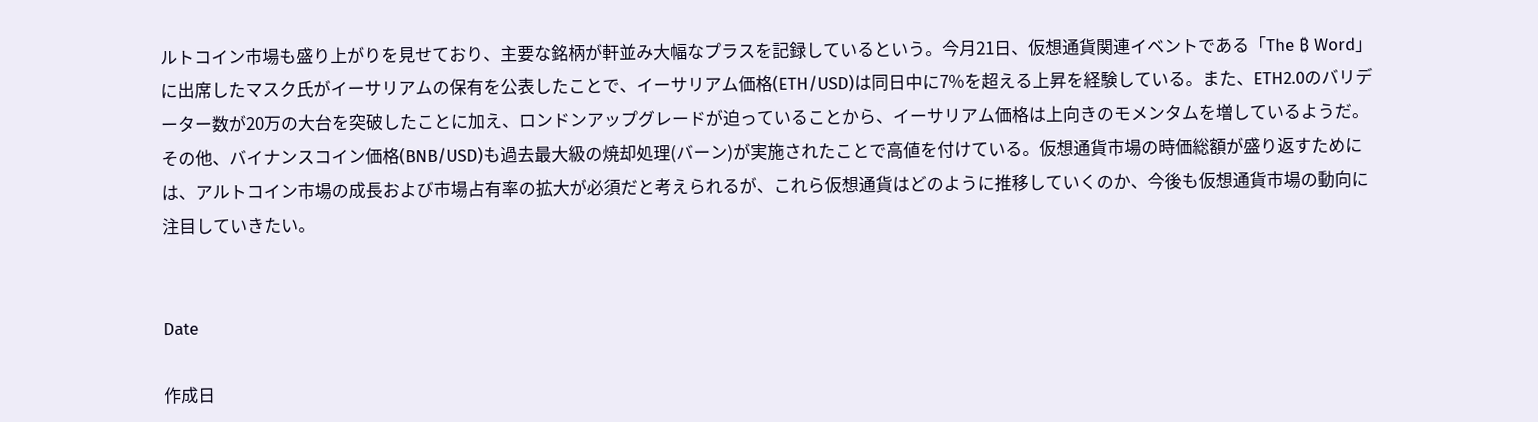ルトコイン市場も盛り上がりを見せており、主要な銘柄が軒並み大幅なプラスを記録しているという。今月21日、仮想通貨関連イベントである「The ₿ Word」に出席したマスク氏がイーサリアムの保有を公表したことで、イーサリアム価格(ETH/USD)は同日中に7%を超える上昇を経験している。また、ETH2.0のバリデーター数が20万の大台を突破したことに加え、ロンドンアップグレードが迫っていることから、イーサリアム価格は上向きのモメンタムを増しているようだ。その他、バイナンスコイン価格(BNB/USD)も過去最大級の焼却処理(バーン)が実施されたことで高値を付けている。仮想通貨市場の時価総額が盛り返すためには、アルトコイン市場の成長および市場占有率の拡大が必須だと考えられるが、これら仮想通貨はどのように推移していくのか、今後も仮想通貨市場の動向に注目していきたい。


Date

作成日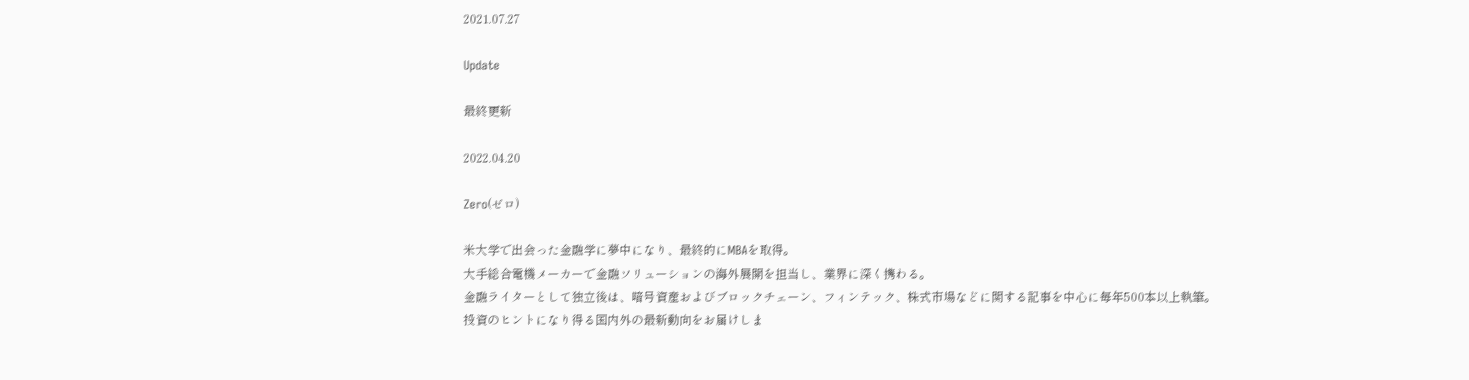2021.07.27

Update

最終更新

2022.04.20

Zero(ゼロ)

米大学で出会った金融学に夢中になり、最終的にMBAを取得。
大手総合電機メーカーで金融ソリューションの海外展開を担当し、業界に深く携わる。
金融ライターとして独立後は、暗号資産およびブロックチェーン、フィンテック、株式市場などに関する記事を中心に毎年500本以上執筆。
投資のヒントになり得る国内外の最新動向をお届けしま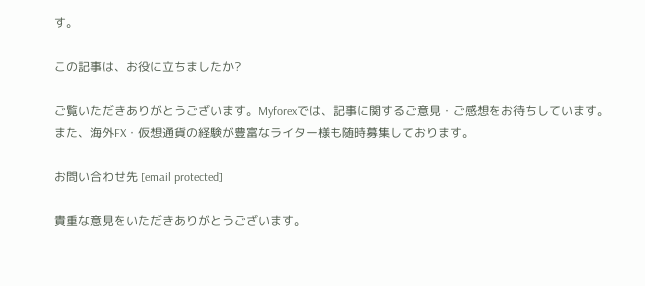す。

この記事は、お役に立ちましたか?

ご覧いただきありがとうございます。Myforexでは、記事に関するご意見・ご感想をお待ちしています。
また、海外FX・仮想通貨の経験が豊富なライター様も随時募集しております。

お問い合わせ先 [email protected]

貴重な意見をいただきありがとうございます。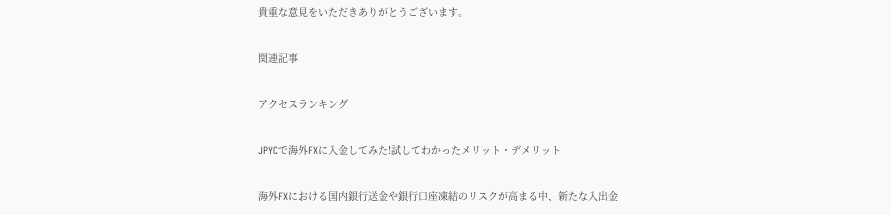貴重な意見をいただきありがとうございます。

関連記事

アクセスランキング

JPYCで海外FXに入金してみた!試してわかったメリット・デメリット

海外FXにおける国内銀行送金や銀行口座凍結のリスクが高まる中、新たな入出金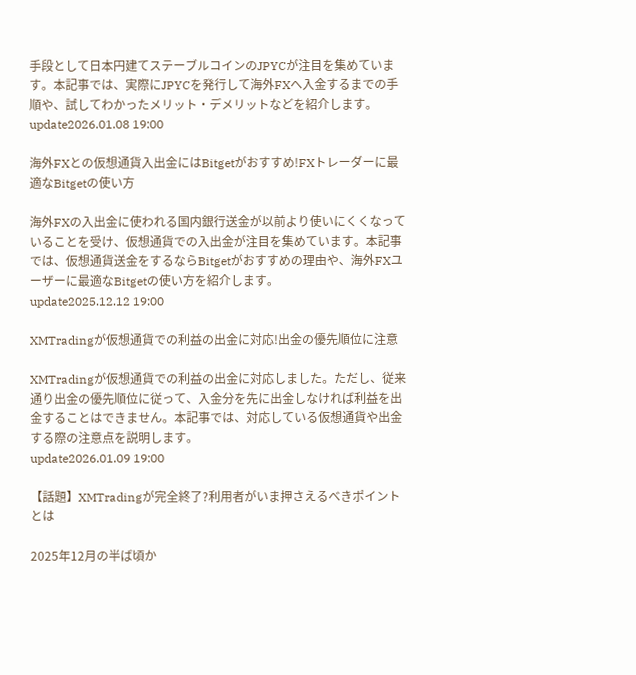手段として日本円建てステーブルコインのJPYCが注目を集めています。本記事では、実際にJPYCを発行して海外FXへ入金するまでの手順や、試してわかったメリット・デメリットなどを紹介します。
update2026.01.08 19:00

海外FXとの仮想通貨入出金にはBitgetがおすすめ!FXトレーダーに最適なBitgetの使い方

海外FXの入出金に使われる国内銀行送金が以前より使いにくくなっていることを受け、仮想通貨での入出金が注目を集めています。本記事では、仮想通貨送金をするならBitgetがおすすめの理由や、海外FXユーザーに最適なBitgetの使い方を紹介します。
update2025.12.12 19:00

XMTradingが仮想通貨での利益の出金に対応!出金の優先順位に注意

XMTradingが仮想通貨での利益の出金に対応しました。ただし、従来通り出金の優先順位に従って、入金分を先に出金しなければ利益を出金することはできません。本記事では、対応している仮想通貨や出金する際の注意点を説明します。
update2026.01.09 19:00

【話題】XMTradingが完全終了?利用者がいま押さえるべきポイントとは

2025年12月の半ば頃か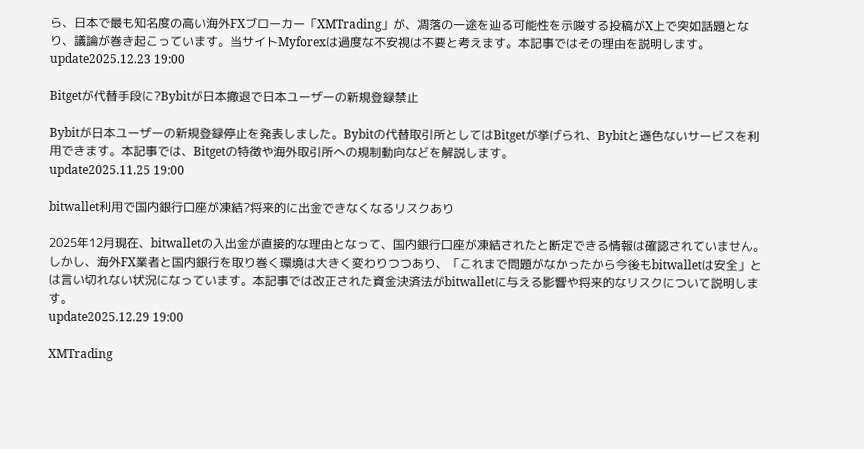ら、日本で最も知名度の高い海外FXブローカー「XMTrading」が、凋落の一途を辿る可能性を示唆する投稿がX上で突如話題となり、議論が巻き起こっています。当サイトMyforexは過度な不安視は不要と考えます。本記事ではその理由を説明します。
update2025.12.23 19:00

Bitgetが代替手段に?Bybitが日本撤退で日本ユーザーの新規登録禁止

Bybitが日本ユーザーの新規登録停止を発表しました。Bybitの代替取引所としてはBitgetが挙げられ、Bybitと遜色ないサービスを利用できます。本記事では、Bitgetの特徴や海外取引所への規制動向などを解説します。
update2025.11.25 19:00

bitwallet利用で国内銀行口座が凍結?将来的に出金できなくなるリスクあり

2025年12月現在、bitwalletの入出金が直接的な理由となって、国内銀行口座が凍結されたと断定できる情報は確認されていません。しかし、海外FX業者と国内銀行を取り巻く環境は大きく変わりつつあり、「これまで問題がなかったから今後もbitwalletは安全」とは言い切れない状況になっています。本記事では改正された資金決済法がbitwalletに与える影響や将来的なリスクについて説明します。
update2025.12.29 19:00

XMTrading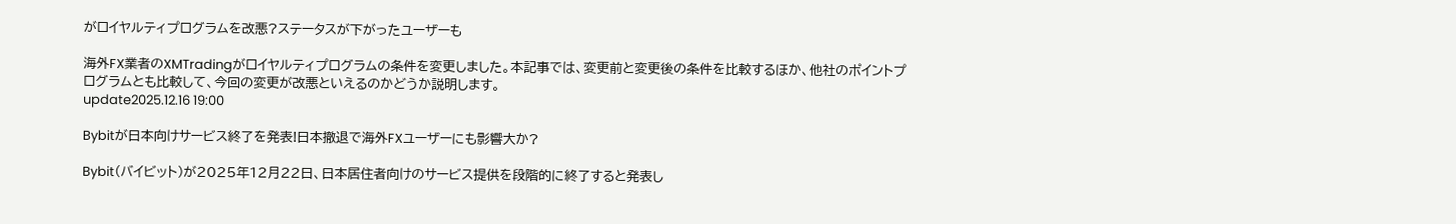がロイヤルティプログラムを改悪?ステータスが下がったユーザーも

海外FX業者のXMTradingがロイヤルティプログラムの条件を変更しました。本記事では、変更前と変更後の条件を比較するほか、他社のポイントプログラムとも比較して、今回の変更が改悪といえるのかどうか説明します。
update2025.12.16 19:00

Bybitが日本向けサービス終了を発表!日本撤退で海外FXユーザーにも影響大か?

Bybit(バイビット)が2025年12月22日、日本居住者向けのサービス提供を段階的に終了すると発表し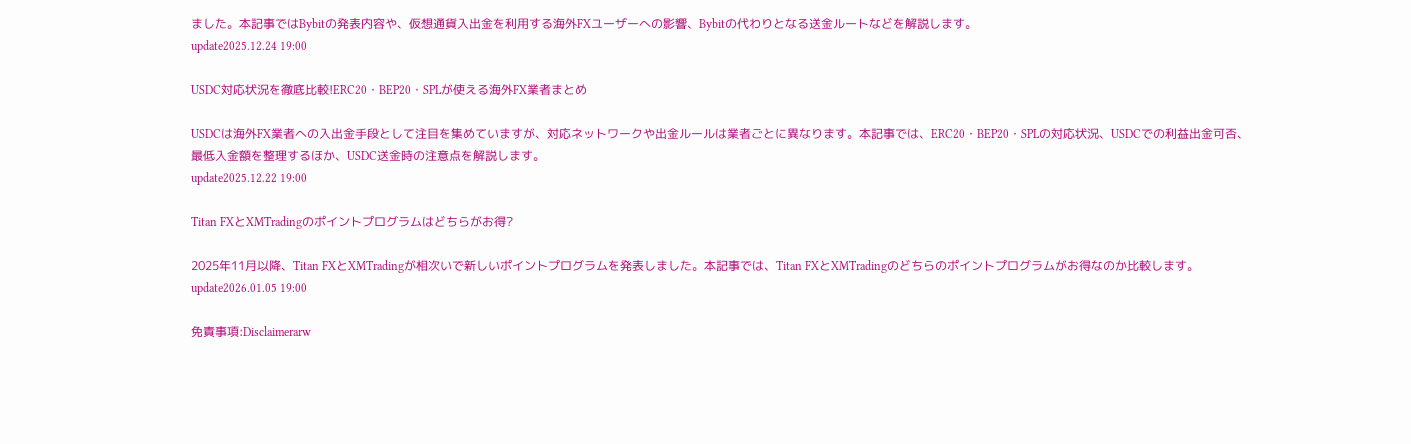ました。本記事ではBybitの発表内容や、仮想通貨入出金を利用する海外FXユーザーへの影響、Bybitの代わりとなる送金ルートなどを解説します。
update2025.12.24 19:00

USDC対応状況を徹底比較!ERC20・BEP20・SPLが使える海外FX業者まとめ

USDCは海外FX業者への入出金手段として注目を集めていますが、対応ネットワークや出金ルールは業者ごとに異なります。本記事では、ERC20・BEP20・SPLの対応状況、USDCでの利益出金可否、最低入金額を整理するほか、USDC送金時の注意点を解説します。
update2025.12.22 19:00

Titan FXとXMTradingのポイントプログラムはどちらがお得?

2025年11月以降、Titan FXとXMTradingが相次いで新しいポイントプログラムを発表しました。本記事では、Titan FXとXMTradingのどちらのポイントプログラムがお得なのか比較します。
update2026.01.05 19:00

免責事項:Disclaimerarw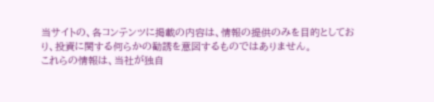当サイトの、各コンテンツに掲載の内容は、情報の提供のみを目的としており、投資に関する何らかの勧誘を意図するものではありません。
これらの情報は、当社が独自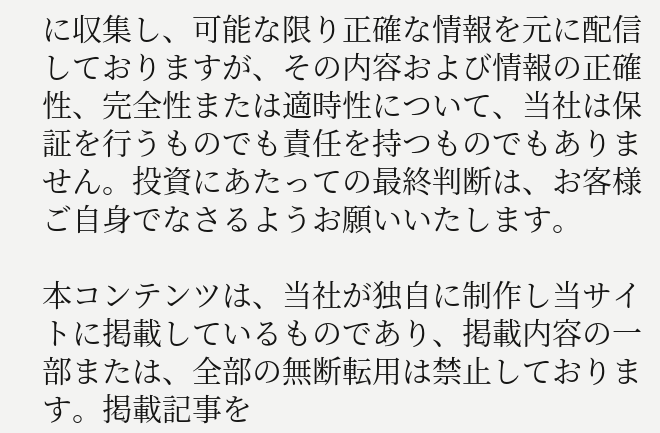に収集し、可能な限り正確な情報を元に配信しておりますが、その内容および情報の正確性、完全性または適時性について、当社は保証を行うものでも責任を持つものでもありません。投資にあたっての最終判断は、お客様ご自身でなさるようお願いいたします。

本コンテンツは、当社が独自に制作し当サイトに掲載しているものであり、掲載内容の一部または、全部の無断転用は禁止しております。掲載記事を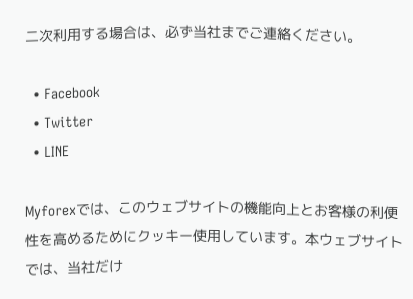二次利用する場合は、必ず当社までご連絡ください。

  • Facebook
  • Twitter
  • LINE

Myforexでは、このウェブサイトの機能向上とお客様の利便性を高めるためにクッキー使用しています。本ウェブサイトでは、当社だけ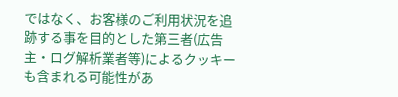ではなく、お客様のご利用状況を追跡する事を目的とした第三者(広告主・ログ解析業者等)によるクッキーも含まれる可能性があ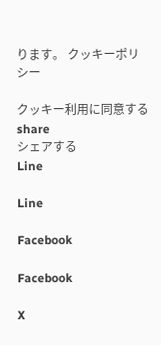ります。 クッキーポリシー

クッキー利用に同意する
share
シェアする
Line

Line

Facebook

Facebook

X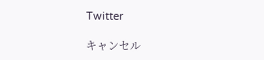Twitter

キャンセル